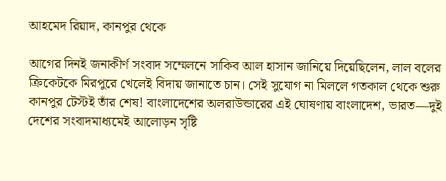আহমেদ রিয়াদ, কানপুর থেকে

আগের দিনই জনাকীর্ণ সংবাদ সম্মেলনে সাকিব আল হাসান জানিয়ে দিয়েছিলেন, লাল বলের ক্রিকেটকে মিরপুরে খেলেই বিদায় জানাতে চান। সেই সুযোগ না মিললে গতকাল থেকে শুরু কানপুর টেস্টই তাঁর শেষ! বাংলাদেশের অলরাউন্ডারের এই ঘোষণায় বাংলাদেশ, ভারত—দুই দেশের সংবাদমাধ্যমেই আলোড়ন সৃষ্টি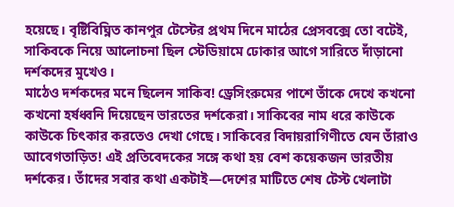হয়েছে। বৃষ্টিবিঘ্নিত কানপুর টেস্টের প্রথম দিনে মাঠের প্রেসবক্সে তো বটেই, সাকিবকে নিয়ে আলোচনা ছিল স্টেডিয়ামে ঢোকার আগে সারিতে দাঁড়ানো দর্শকদের মুখেও।
মাঠেও দর্শকদের মনে ছিলেন সাকিব! ড্রেসিংরুমের পাশে তাঁকে দেখে কখনো কখনো হর্ষধ্বনি দিয়েছেন ভারতের দর্শকেরা। সাকিবের নাম ধরে কাউকে কাউকে চিৎকার করতেও দেখা গেছে। সাকিবের বিদায়রাগিণীতে যেন তাঁরাও আবেগতাড়িত! এই প্রতিবেদকের সঙ্গে কথা হয় বেশ কয়েকজন ভারতীয় দর্শকের। তাঁদের সবার কথা একটাই—দেশের মাটিতে শেষ টেস্ট খেলাটা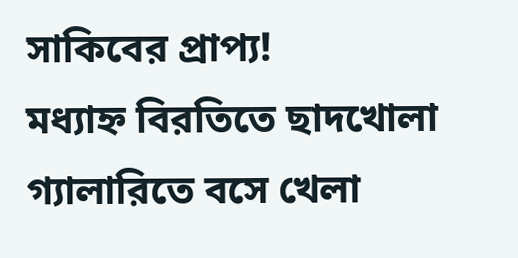সাকিবের প্রাপ্য!
মধ্যাহ্ন বিরতিতে ছাদখোলা গ্যালারিতে বসে খেলা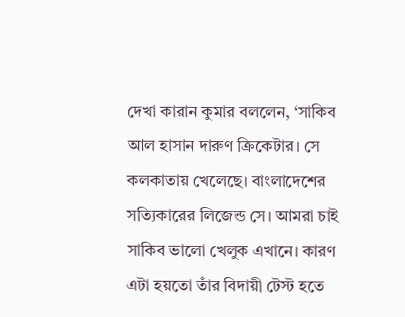দেখা কারান কুমার বললেন, ‘সাকিব আল হাসান দারুণ ক্রিকেটার। সে কলকাতায় খেলেছে। বাংলাদেশের সত্যিকারের লিজেন্ড সে। আমরা চাই সাকিব ভালো খেলুক এখানে। কারণ এটা হয়তো তাঁর বিদায়ী টেস্ট হতে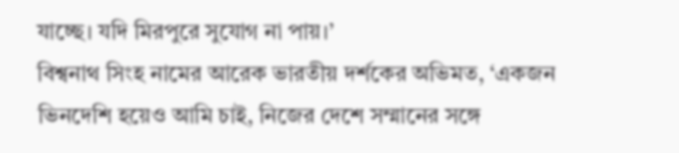যাচ্ছে। যদি মিরপুরে সুযোগ না পায়।’
বিশ্বনাথ সিংহ নামের আরেক ভারতীয় দর্শকের অভিমত, ‘একজন ভিনদেশি হয়েও আমি চাই, নিজের দেশে সম্মানের সঙ্গে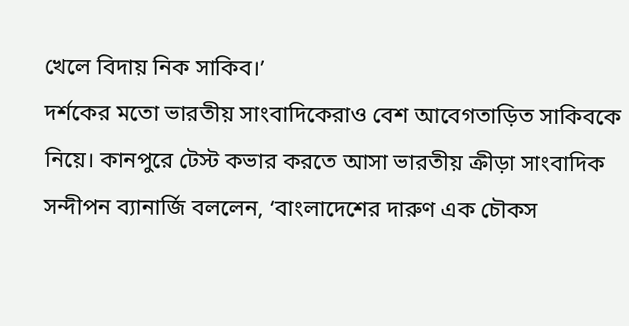খেলে বিদায় নিক সাকিব।’
দর্শকের মতো ভারতীয় সাংবাদিকেরাও বেশ আবেগতাড়িত সাকিবকে নিয়ে। কানপুরে টেস্ট কভার করতে আসা ভারতীয় ক্রীড়া সাংবাদিক সন্দীপন ব্যানার্জি বললেন, ‘বাংলাদেশের দারুণ এক চৌকস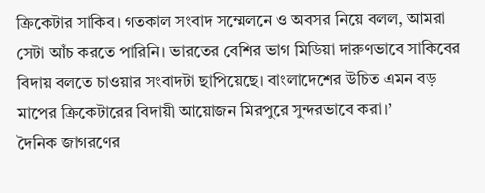ক্রিকেটার সাকিব। গতকাল সংবাদ সম্মেলনে ও অবসর নিয়ে বলল, আমরা সেটা আঁচ করতে পারিনি। ভারতের বেশির ভাগ মিডিয়া দারুণভাবে সাকিবের বিদায় বলতে চাওয়ার সংবাদটা ছাপিয়েছে। বাংলাদেশের উচিত এমন বড় মাপের ক্রিকেটারের বিদায়ী আয়োজন মিরপুরে সুন্দরভাবে করা।’
দৈনিক জাগরণের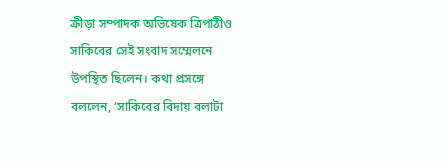ক্রীড়া সম্পাদক অভিষেক ত্রিপাঠীও সাকিবের সেই সংবাদ সম্মেলনে উপস্থিত ছিলেন। কথা প্রসঙ্গে বললেন, ‘সাকিবের বিদায় বলাটা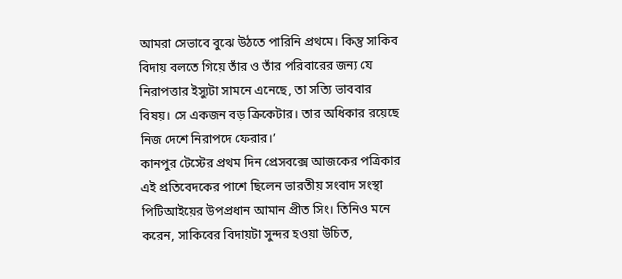আমরা সেভাবে বুঝে উঠতে পারিনি প্রথমে। কিন্তু সাকিব বিদায় বলতে গিয়ে তাঁর ও তাঁর পরিবারের জন্য যে নিরাপত্তার ইস্যুটা সামনে এনেছে, তা সত্যি ভাববার বিষয়। সে একজন বড় ক্রিকেটার। তার অধিকার রয়েছে নিজ দেশে নিরাপদে ফেরার।’
কানপুর টেস্টের প্রথম দিন প্রেসবক্সে আজকের পত্রিকার এই প্রতিবেদকের পাশে ছিলেন ভারতীয় সংবাদ সংস্থা পিটিআইয়ের উপপ্রধান আমান প্রীত সিং। তিনিও মনে করেন, সাকিবের বিদায়টা সুন্দর হওয়া উচিত,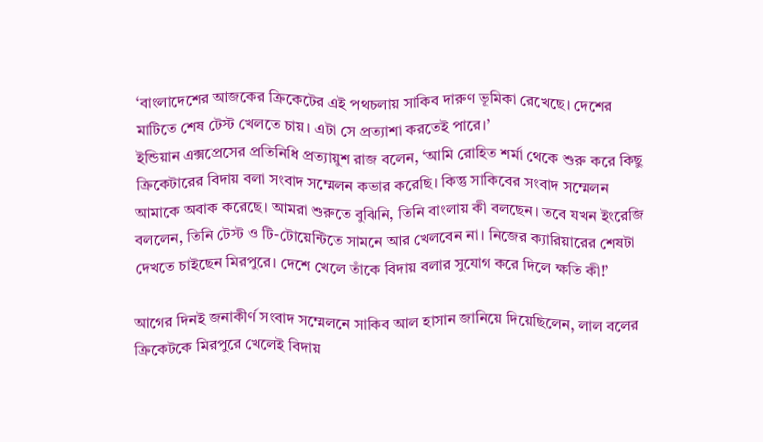‘বাংলাদেশের আজকের ক্রিকেটের এই পথচলায় সাকিব দারুণ ভূমিকা রেখেছে। দেশের মাটিতে শেষ টেস্ট খেলতে চায়। এটা সে প্রত্যাশা করতেই পারে।’
ইন্ডিয়ান এক্সপ্রেসের প্রতিনিধি প্রত্যায়ুশ রাজ বলেন, ‘আমি রোহিত শর্মা থেকে শুরু করে কিছু ক্রিকেটারের বিদায় বলা সংবাদ সম্মেলন কভার করেছি। কিন্তু সাকিবের সংবাদ সম্মেলন আমাকে অবাক করেছে। আমরা শুরুতে বুঝিনি, তিনি বাংলায় কী বলছেন। তবে যখন ইংরেজি বললেন, তিনি টেস্ট ও টি-টোয়েন্টিতে সামনে আর খেলবেন না। নিজের ক্যারিয়ারের শেষটা দেখতে চাইছেন মিরপুরে। দেশে খেলে তাঁকে বিদায় বলার সুযোগ করে দিলে ক্ষতি কী!’

আগের দিনই জনাকীর্ণ সংবাদ সম্মেলনে সাকিব আল হাসান জানিয়ে দিয়েছিলেন, লাল বলের ক্রিকেটকে মিরপুরে খেলেই বিদায়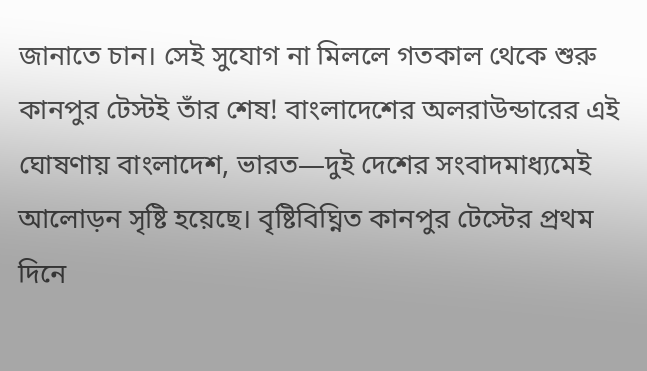জানাতে চান। সেই সুযোগ না মিললে গতকাল থেকে শুরু কানপুর টেস্টই তাঁর শেষ! বাংলাদেশের অলরাউন্ডারের এই ঘোষণায় বাংলাদেশ, ভারত—দুই দেশের সংবাদমাধ্যমেই আলোড়ন সৃষ্টি হয়েছে। বৃষ্টিবিঘ্নিত কানপুর টেস্টের প্রথম দিনে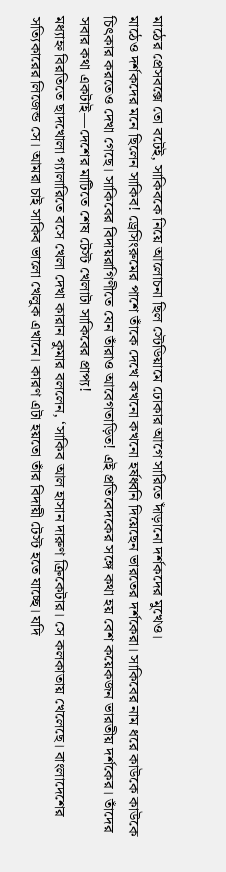মাঠের প্রেসবক্সে তো বটেই, সাকিবকে নিয়ে আলোচনা ছিল স্টেডিয়ামে ঢোকার আগে সারিতে দাঁড়ানো দর্শকদের মুখেও।
মাঠেও দর্শকদের মনে ছিলেন সাকিব! ড্রেসিংরুমের পাশে তাঁকে দেখে কখনো কখনো হর্ষধ্বনি দিয়েছেন ভারতের দর্শকেরা। সাকিবের নাম ধরে কাউকে কাউকে চিৎকার করতেও দেখা গেছে। সাকিবের বিদায়রাগিণীতে যেন তাঁরাও আবেগতাড়িত! এই প্রতিবেদকের সঙ্গে কথা হয় বেশ কয়েকজন ভারতীয় দর্শকের। তাঁদের সবার কথা একটাই—দেশের মাটিতে শেষ টেস্ট খেলাটা সাকিবের প্রাপ্য!
মধ্যাহ্ন বিরতিতে ছাদখোলা গ্যালারিতে বসে খেলা দেখা কারান কুমার বললেন, ‘সাকিব আল হাসান দারুণ ক্রিকেটার। সে কলকাতায় খেলেছে। বাংলাদেশের সত্যিকারের লিজেন্ড সে। আমরা চাই সাকিব ভালো খেলুক এখানে। কারণ এটা হয়তো তাঁর বিদায়ী টেস্ট হতে যাচ্ছে। যদি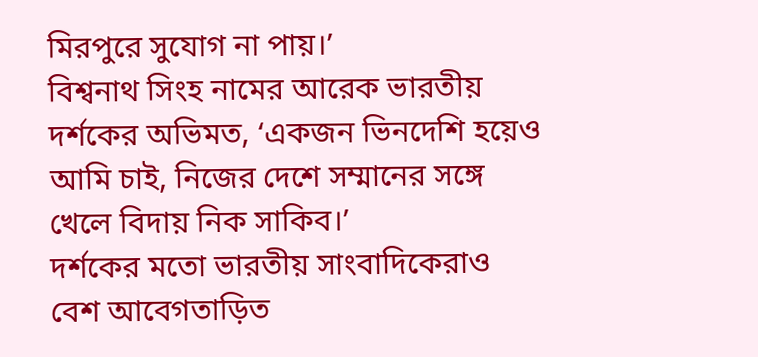মিরপুরে সুযোগ না পায়।’
বিশ্বনাথ সিংহ নামের আরেক ভারতীয় দর্শকের অভিমত, ‘একজন ভিনদেশি হয়েও আমি চাই, নিজের দেশে সম্মানের সঙ্গে খেলে বিদায় নিক সাকিব।’
দর্শকের মতো ভারতীয় সাংবাদিকেরাও বেশ আবেগতাড়িত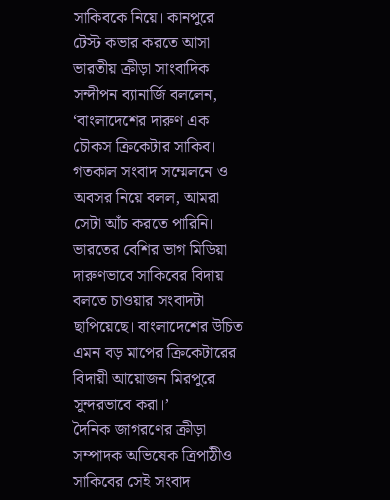সাকিবকে নিয়ে। কানপুরে টেস্ট কভার করতে আসা ভারতীয় ক্রীড়া সাংবাদিক সন্দীপন ব্যানার্জি বললেন, ‘বাংলাদেশের দারুণ এক চৌকস ক্রিকেটার সাকিব। গতকাল সংবাদ সম্মেলনে ও অবসর নিয়ে বলল, আমরা সেটা আঁচ করতে পারিনি। ভারতের বেশির ভাগ মিডিয়া দারুণভাবে সাকিবের বিদায় বলতে চাওয়ার সংবাদটা ছাপিয়েছে। বাংলাদেশের উচিত এমন বড় মাপের ক্রিকেটারের বিদায়ী আয়োজন মিরপুরে সুন্দরভাবে করা।’
দৈনিক জাগরণের ক্রীড়া সম্পাদক অভিষেক ত্রিপাঠীও সাকিবের সেই সংবাদ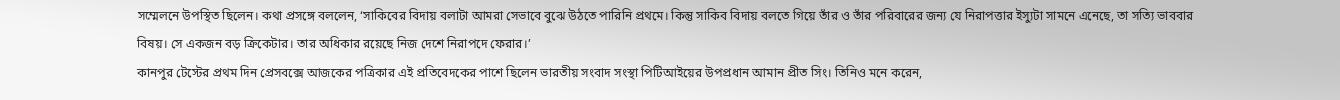সম্মেলনে উপস্থিত ছিলেন। কথা প্রসঙ্গে বললেন, ‘সাকিবের বিদায় বলাটা আমরা সেভাবে বুঝে উঠতে পারিনি প্রথমে। কিন্তু সাকিব বিদায় বলতে গিয়ে তাঁর ও তাঁর পরিবারের জন্য যে নিরাপত্তার ইস্যুটা সামনে এনেছে, তা সত্যি ভাববার বিষয়। সে একজন বড় ক্রিকেটার। তার অধিকার রয়েছে নিজ দেশে নিরাপদে ফেরার।’
কানপুর টেস্টের প্রথম দিন প্রেসবক্সে আজকের পত্রিকার এই প্রতিবেদকের পাশে ছিলেন ভারতীয় সংবাদ সংস্থা পিটিআইয়ের উপপ্রধান আমান প্রীত সিং। তিনিও মনে করেন,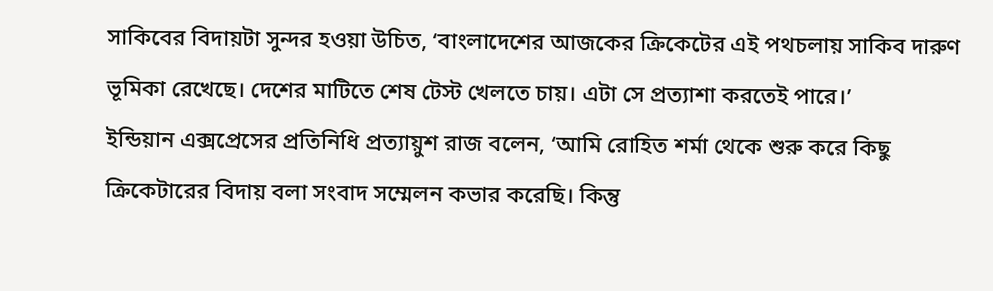সাকিবের বিদায়টা সুন্দর হওয়া উচিত, ‘বাংলাদেশের আজকের ক্রিকেটের এই পথচলায় সাকিব দারুণ ভূমিকা রেখেছে। দেশের মাটিতে শেষ টেস্ট খেলতে চায়। এটা সে প্রত্যাশা করতেই পারে।’
ইন্ডিয়ান এক্সপ্রেসের প্রতিনিধি প্রত্যায়ুশ রাজ বলেন, ‘আমি রোহিত শর্মা থেকে শুরু করে কিছু ক্রিকেটারের বিদায় বলা সংবাদ সম্মেলন কভার করেছি। কিন্তু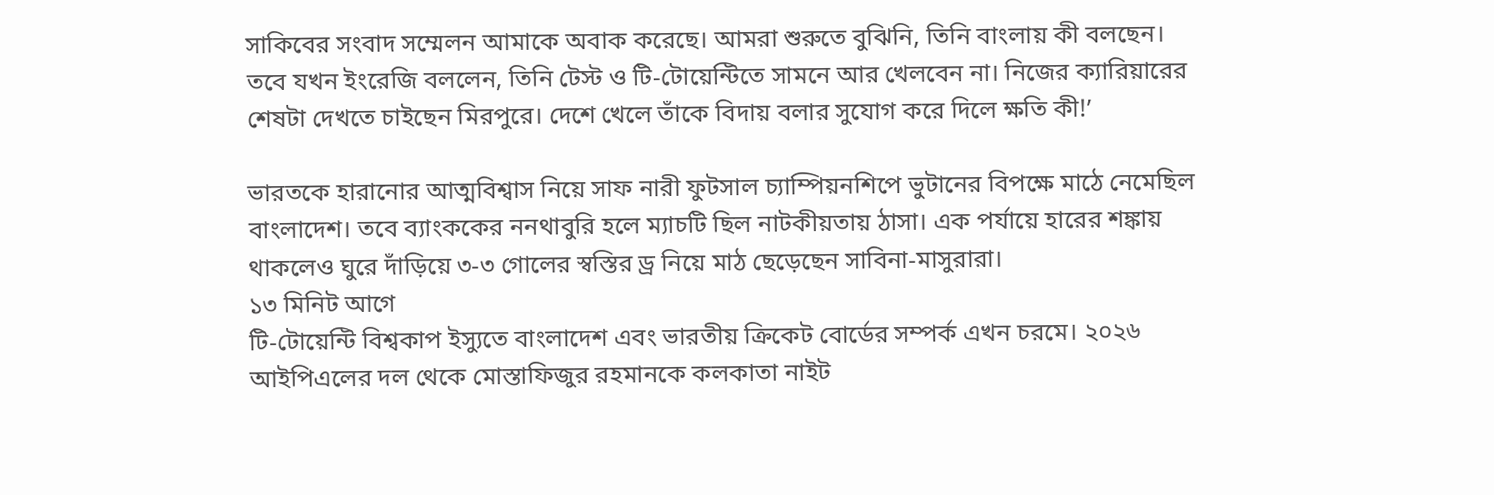সাকিবের সংবাদ সম্মেলন আমাকে অবাক করেছে। আমরা শুরুতে বুঝিনি, তিনি বাংলায় কী বলছেন। তবে যখন ইংরেজি বললেন, তিনি টেস্ট ও টি-টোয়েন্টিতে সামনে আর খেলবেন না। নিজের ক্যারিয়ারের শেষটা দেখতে চাইছেন মিরপুরে। দেশে খেলে তাঁকে বিদায় বলার সুযোগ করে দিলে ক্ষতি কী!’

ভারতকে হারানোর আত্মবিশ্বাস নিয়ে সাফ নারী ফুটসাল চ্যাম্পিয়নশিপে ভুটানের বিপক্ষে মাঠে নেমেছিল বাংলাদেশ। তবে ব্যাংককের ননথাবুরি হলে ম্যাচটি ছিল নাটকীয়তায় ঠাসা। এক পর্যায়ে হারের শঙ্কায় থাকলেও ঘুরে দাঁড়িয়ে ৩-৩ গোলের স্বস্তির ড্র নিয়ে মাঠ ছেড়েছেন সাবিনা-মাসুরারা।
১৩ মিনিট আগে
টি-টোয়েন্টি বিশ্বকাপ ইস্যুতে বাংলাদেশ এবং ভারতীয় ক্রিকেট বোর্ডের সম্পর্ক এখন চরমে। ২০২৬ আইপিএলের দল থেকে মোস্তাফিজুর রহমানকে কলকাতা নাইট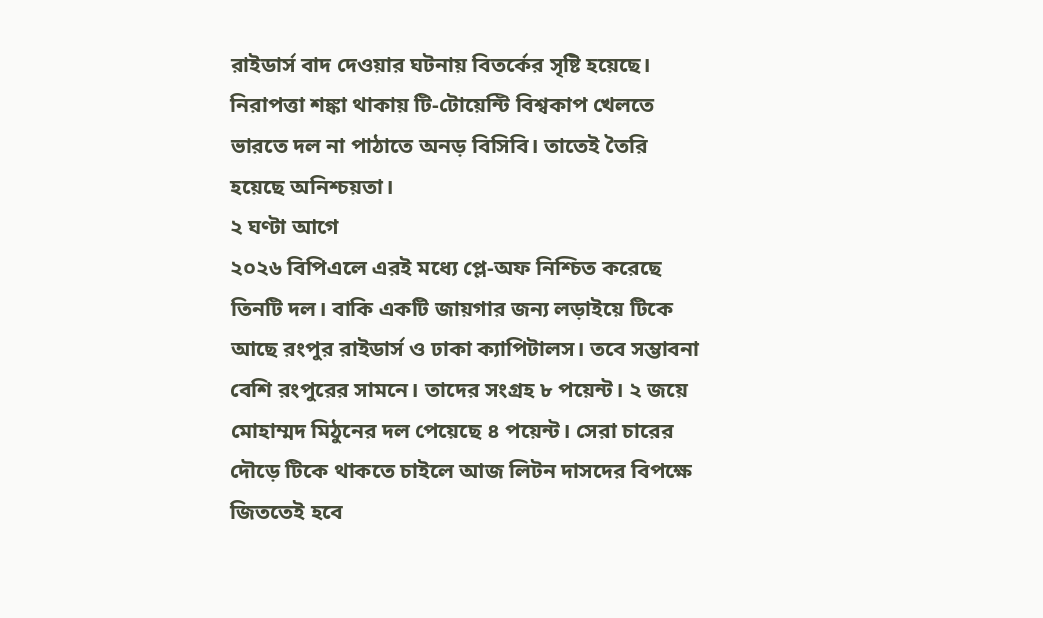রাইডার্স বাদ দেওয়ার ঘটনায় বিতর্কের সৃষ্টি হয়েছে। নিরাপত্তা শঙ্কা থাকায় টি-টোয়েন্টি বিশ্বকাপ খেলতে ভারতে দল না পাঠাতে অনড় বিসিবি। তাতেই তৈরি হয়েছে অনিশ্চয়তা।
২ ঘণ্টা আগে
২০২৬ বিপিএলে এরই মধ্যে প্লে-অফ নিশ্চিত করেছে তিনটি দল। বাকি একটি জায়গার জন্য লড়াইয়ে টিকে আছে রংপুর রাইডার্স ও ঢাকা ক্যাপিটালস। তবে সম্ভাবনা বেশি রংপুরের সামনে। তাদের সংগ্রহ ৮ পয়েন্ট। ২ জয়ে মোহাম্মদ মিঠুনের দল পেয়েছে ৪ পয়েন্ট। সেরা চারের দৌড়ে টিকে থাকতে চাইলে আজ লিটন দাসদের বিপক্ষে জিততেই হবে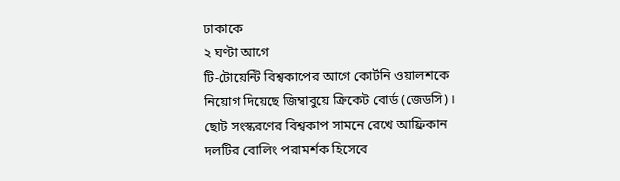ঢাকাকে
২ ঘণ্টা আগে
টি-টোয়েন্টি বিশ্বকাপের আগে কোর্টনি ওয়ালশকে নিয়োগ দিয়েছে জিম্বাবুয়ে ক্রিকেট বোর্ড (জেডসি)। ছোট সংস্করণের বিশ্বকাপ সামনে রেখে আফ্রিকান দলটির বোলিং পরামর্শক হিসেবে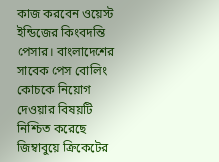কাজ করবেন ওয়েস্ট ইন্ডিজের কিংবদন্তি পেসার। বাংলাদেশের সাবেক পেস বোলিং কোচকে নিয়োগ দেওয়ার বিষয়টি নিশ্চিত করেছে জিম্বাবুয়ে ক্রিকেটের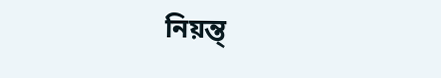নিয়ন্ত্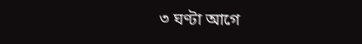৩ ঘণ্টা আগে